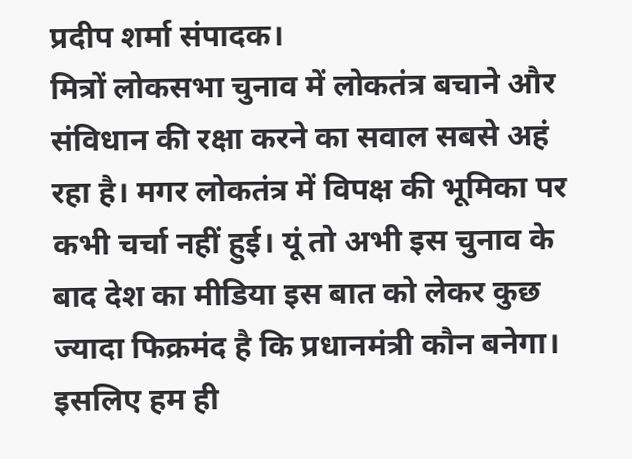प्रदीप शर्मा संपादक।
मित्रों लोकसभा चुनाव में लोकतंत्र बचाने और संविधान की रक्षा करने का सवाल सबसे अहं रहा है। मगर लोकतंत्र में विपक्ष की भूमिका पर कभी चर्चा नहीं हुई। यूं तो अभी इस चुनाव के बाद देश का मीडिया इस बात को लेकर कुछ ज्यादा फिक्रमंद है कि प्रधानमंत्री कौन बनेगा। इसलिए हम ही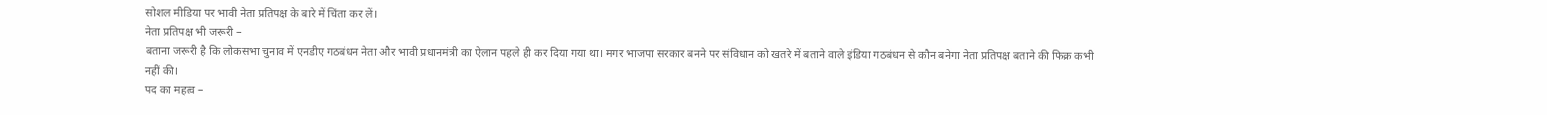सोशल मीडिया पर भावी नेता प्रतिपक्ष के बारे में चिंता कर लें।
नेता प्रतिपक्ष भी जरूरी –
बताना जरूरी है कि लोकसभा चुनाव में एनडीए गठबंधन नेता और भावी प्रधानमंत्री का ऐलान पहले ही कर दिया गया था। मगर भाजपा सरकार बनने पर संविधान को खतरे में बताने वाले इंडिया गठबंधन से कौन बनेगा नेता प्रतिपक्ष बताने की फिक्र कभी नहीं की।
पद का महत्व –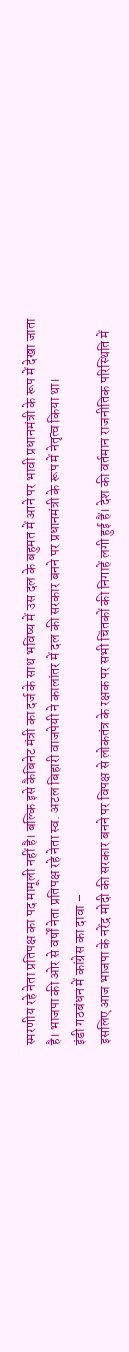स्मरणीय रहे नेता प्रतिपक्ष का पद मामूली नहीं है। बल्कि इसे कैबिनेट मंत्री का दर्ज के साथ भविष्य में उस दल के बहुमत में आने पर भावी प्रधानमंत्री के रूप में देखा जाता है। भाजपा की ओर से वर्षों नेता प्रतिपक्ष रहे नेता स्व. अटल बिहारी वाजपेयी ने कालांतर में दल की सरकार बनने पर प्रधानमंत्री के रूप में नेतृत्व किया था।
इंडी गठबंधन में कांग्रेस का दावा –
इसलिए आज भाजपा के नरेंद्र मोदी की सरकार बनने पर विपक्ष से लोकतंत्र के रक्षक पर सभी चिंतकों की निगाहें लगी हुई हैं। देश की वर्तमान राजनीतिक परिस्थिति में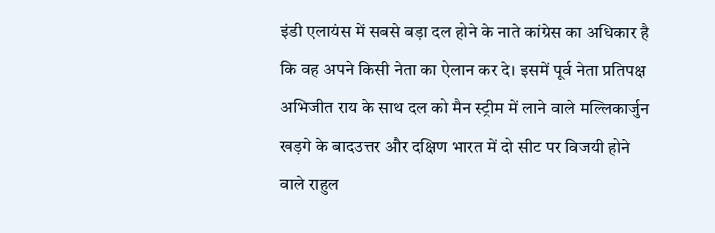इंडी एलायंस में सबसे बड़ा दल होने के नाते कांग्रेस का अधिकार है कि वह अपने किसी नेता का ऐलान कर दे। इसमें पूर्व नेता प्रतिपक्ष अभिजीत राय के साथ दल को मैन स्ट्रीम में लाने वाले मल्लिकार्जुन खड़गे के बादउत्तर और दक्षिण भारत में दो सीट पर विजयी होने वाले राहुल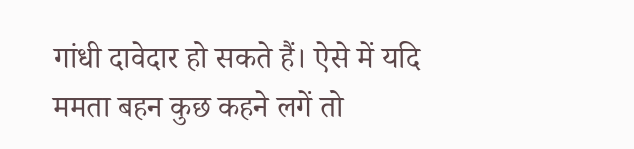गांधी दावेदार हो सकते हैं। ऐसे में यदि ममता बहन कुछ कहने लगें तो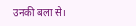उनकी बला से।